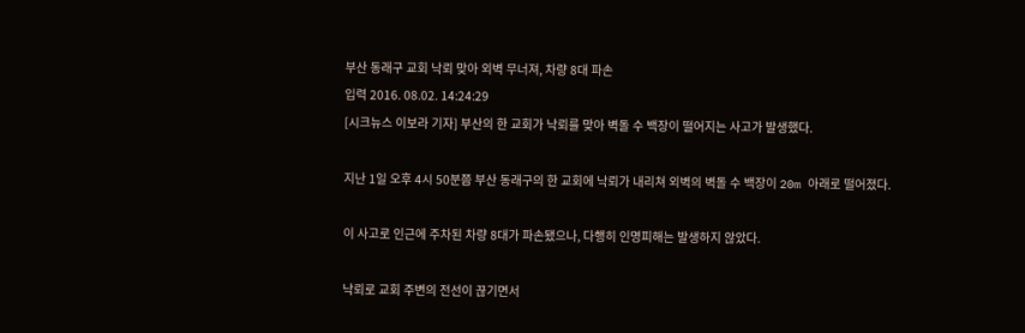부산 동래구 교회 낙뢰 맞아 외벽 무너져, 차량 8대 파손
입력 2016. 08.02. 14:24:29
[시크뉴스 이보라 기자] 부산의 한 교회가 낙뢰를 맞아 벽돌 수 백장이 떨어지는 사고가 발생했다.

지난 1일 오후 4시 50분쯤 부산 동래구의 한 교회에 낙뢰가 내리쳐 외벽의 벽돌 수 백장이 20m 아래로 떨어졌다.

이 사고로 인근에 주차된 차량 8대가 파손됐으나, 다행히 인명피해는 발생하지 않았다.

낙뢰로 교회 주변의 전선이 끊기면서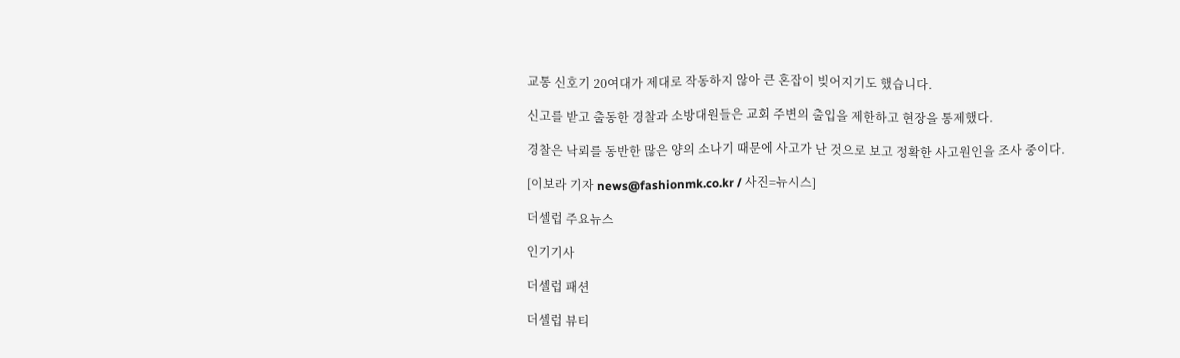교통 신호기 20여대가 제대로 작동하지 않아 큰 혼잡이 빚어지기도 했습니다.

신고를 받고 출동한 경찰과 소방대원들은 교회 주변의 출입을 제한하고 현장을 통제했다.

경찰은 낙뢰를 동반한 많은 양의 소나기 때문에 사고가 난 것으로 보고 정확한 사고원인을 조사 중이다.

[이보라 기자 news@fashionmk.co.kr / 사진=뉴시스]

더셀럽 주요뉴스

인기기사

더셀럽 패션

더셀럽 뷰티